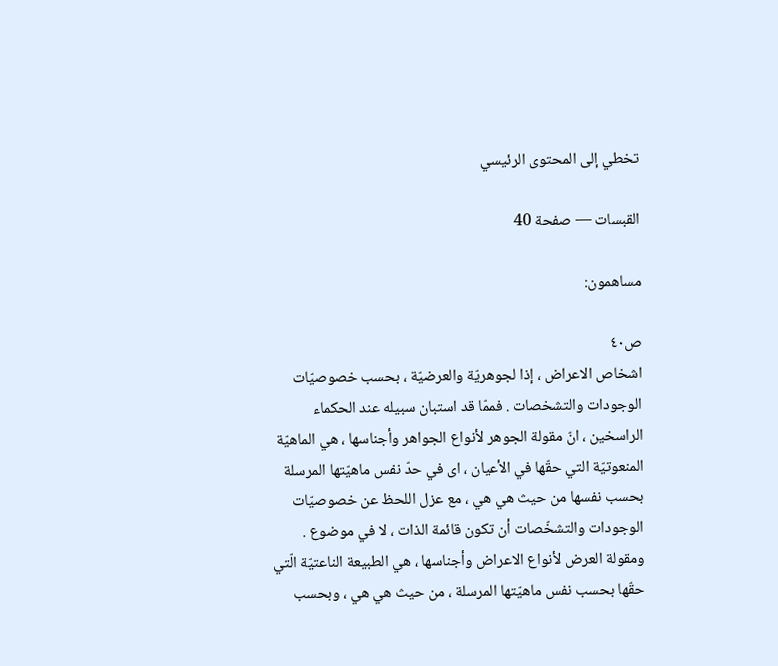تخطي إلى المحتوى الرئيسي

القبسات — صفحة 40

مساهمون:

ص٤٠
اشخاص الاعراض ، إذا لجوهريّة والعرضيّة ، بحسب خصوصيّات الوجودات والتشخصات . فممّا قد استبان سبيله عند الحكماء الراسخين ، انّ مقولة الجوهر لأنواع الجواهر وأجناسها ، هي الماهيّة المنعوتيّة التي حقّها في الأعيان ، اى في حدّ نفس ماهيّتها المرسلة بحسب نفسها من حيث هي هي ، مع عزل اللحظ عن خصوصيّات الوجودات والتشخّصات أن تكون قائمة الذات ، لا في موضوع . ومقولة العرض لأنواع الاعراض وأجناسها ، هي الطبيعة الناعتيّة الّتي حقّها بحسب نفس ماهيّتها المرسلة ، من حيث هي هي ، وبحسب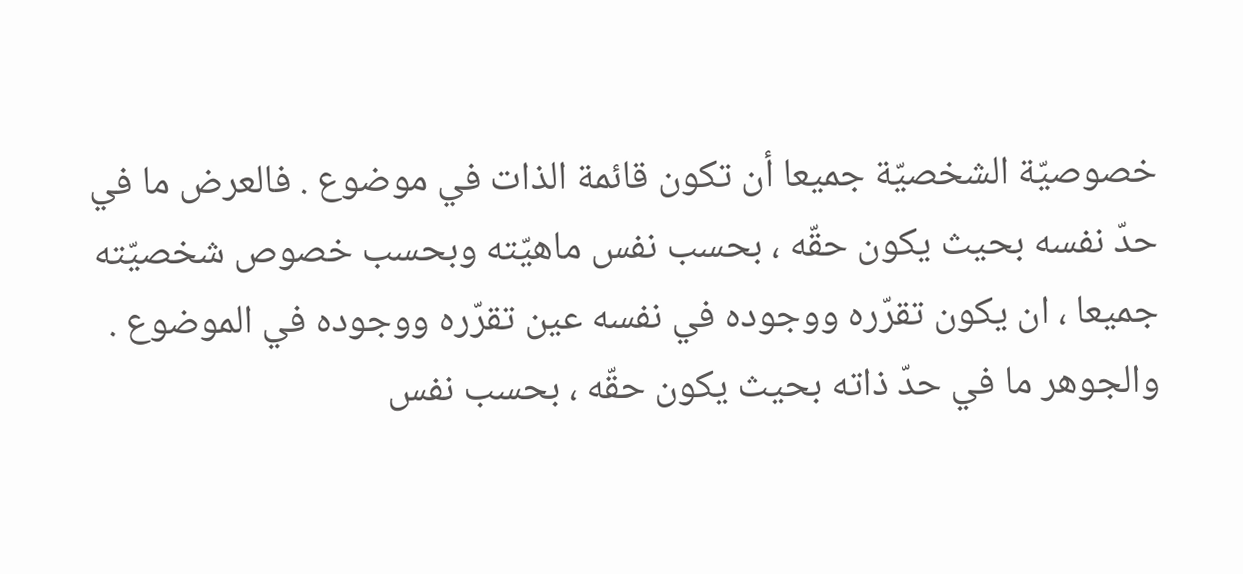خصوصيّة الشخصيّة جميعا أن تكون قائمة الذات في موضوع . فالعرض ما في حدّ نفسه بحيث يكون حقّه ، بحسب نفس ماهيّته وبحسب خصوص شخصيّته جميعا ، ان يكون تقرّره ووجوده في نفسه عين تقرّره ووجوده في الموضوع . والجوهر ما في حدّ ذاته بحيث يكون حقّه ، بحسب نفس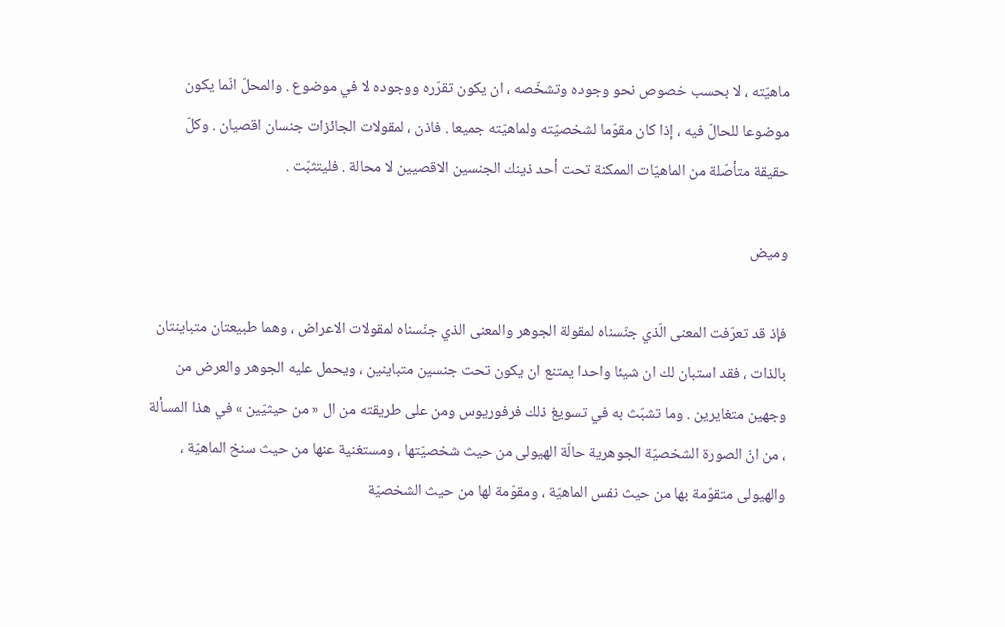ماهيّته ، لا بحسب خصوص نحو وجوده وتشخّصه ، ان يكون تقرّره ووجوده لا في موضوع . والمحلّ انّما يكون موضوعا للحالّ فيه ، إذا كان مقوّما لشخصيّته ولماهيّته جميعا . فاذن ، لمقولات الجائزات جنسان اقصيان . وكلّ حقيقة متأصّلة من الماهيّات الممكنة تحت أحد ذينك الجنسين الاقصيين لا محالة . فليتثبّت .

وميض

فإذ قد تعرّفت المعنى الّذي جنّسناه لمقولة الجوهر والمعنى الذي جنّسناه لمقولات الاعراض ، وهما طبيعتان متباينتان بالذات ، فقد استبان لك ان شيئا واحدا يمتنع ان يكون تحت جنسين متباينين ، ويحمل عليه الجوهر والعرض من وجهين متغايرين . وما تشبّث به في تسويغ ذلك فرفوريوس ومن على طريقته من ال « من حيثيّين » في هذا المسألة ، من انّ الصورة الشخصيّة الجوهرية حالّة الهيولى من حيث شخصيّتها ، ومستغنية عنها من حيث سنخ الماهيّة ، والهيولى متقوّمة بها من حيث نفس الماهيّة ، ومقوّمة لها من حيث الشخصيّة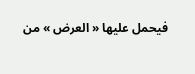فيحمل عليها « العرض » من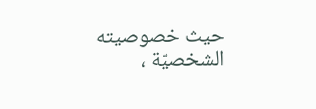حيث خصوصيته الشخصيّة ،